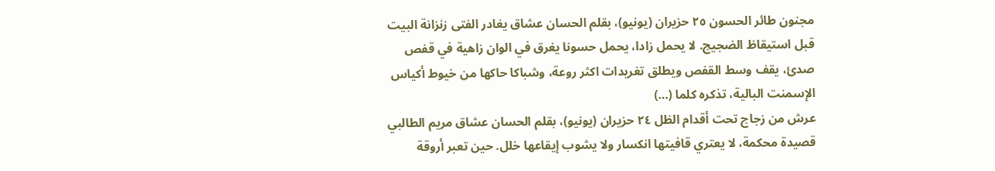مجنون طائر الحسون ٢٥ حزيران (يونيو)، بقلم الحسان عشاق يغادر الفتى زنزانة البيت قبل استيقاظ الضجيج. لا يحمل زادا، يحمل حسونا يغرق في الوان زاهية في قفص صدئ، يقف وسط القفص ويطلق تغريدات اكثر روعة، وشباكا حاكها من خيوط أكياس الإسمنت البالية، تذكره كلما (…)
عرش من زجاج تحت أقدام الظل ٢٤ حزيران (يونيو)، بقلم الحسان عشاق مريم الطالبي قصيدة محكمة، لا يعتري قافيتها انكسار ولا يشوب إيقاعها خلل. حين تعبر أروقة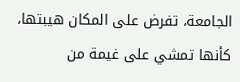الجامعة، تفرض على المكان هيبتها، كأنها تمشي على غيمة من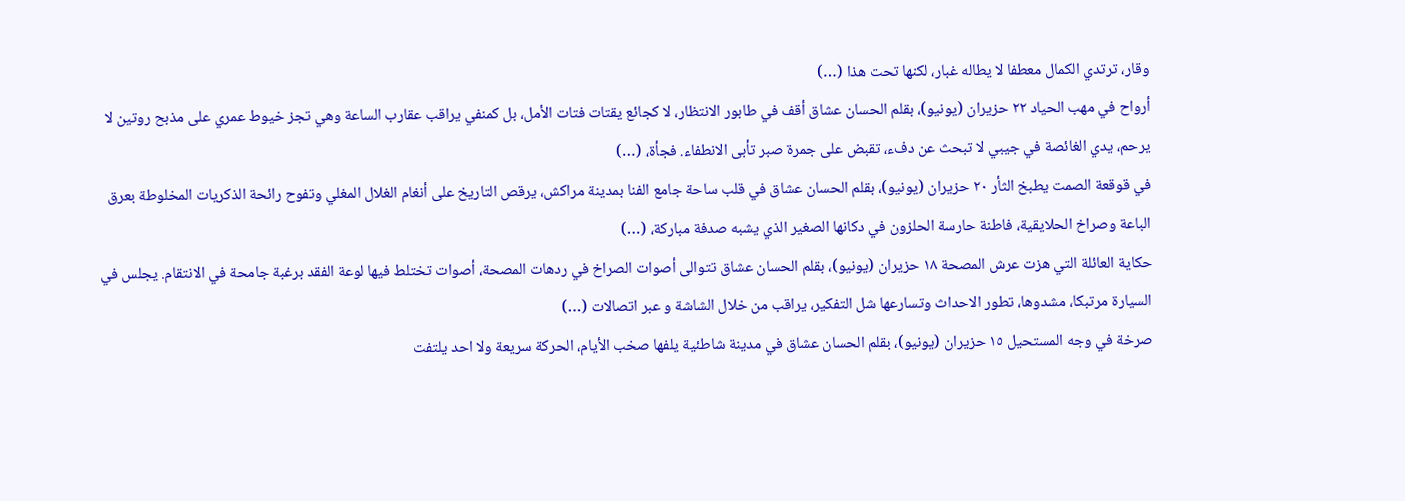وقار، ترتدي الكمال معطفا لا يطاله غبار، لكنها تحت هذا (…)
أرواح في مهب الحياد ٢٢ حزيران (يونيو)، بقلم الحسان عشاق أقف في طابور الانتظار، لا كجائع يقتات فتات الأمل، بل كمنفي يراقب عقارب الساعة وهي تجز خيوط عمري على مذبح روتين لا يرحم، يدي الغائصة في جيبي لا تبحث عن دفء، تقبض على جمرة صبر تأبى الانطفاء. فجأة، (…)
في قوقعة الصمت يطبخ الثأر ٢٠ حزيران (يونيو)، بقلم الحسان عشاق في قلب ساحة جامع الفنا بمدينة مراكش، يرقص التاريخ على أنغام الغلال المغلي وتفوح رائحة الذكريات المخلوطة بعرق الباعة وصراخ الحلايقية، فاطنة حارسة الحلزون في دكانها الصغير الذي يشبه صدفة مباركة، (…)
حكاية العائلة التي هزت عرش المصحة ١٨ حزيران (يونيو)، بقلم الحسان عشاق تتوالى أصوات الصراخ في ردهات المصحة، أصوات تختلط فيها لوعة الفقد برغبة جامحة في الانتقام. يجلس في السيارة مرتبكا، مشدوها، تطور الاحداث وتسارعها شل التفكير، يراقب من خلال الشاشة و عبر اتصالات (…)
صرخة في وجه المستحيل ١٥ حزيران (يونيو)، بقلم الحسان عشاق في مدينة شاطئية يلفها صخب الأيام، الحركة سريعة ولا احد يلتفت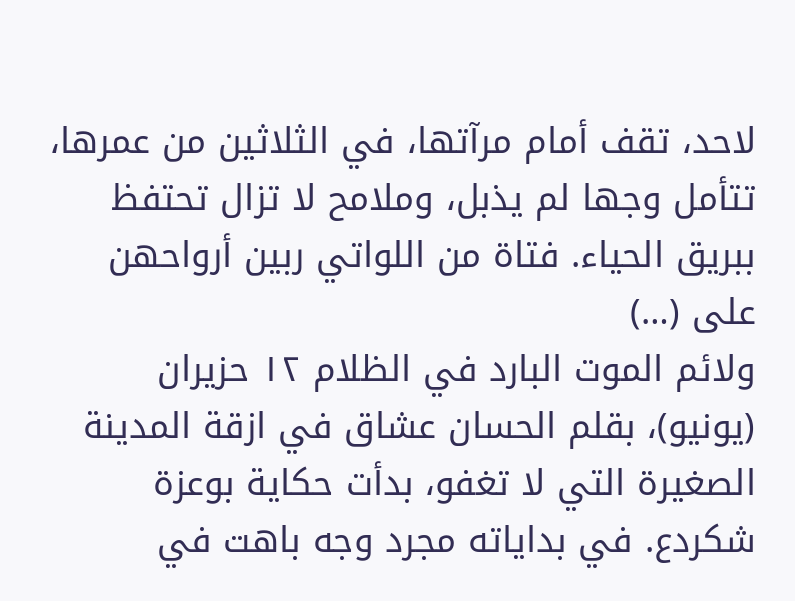لاحد، تقف أمام مرآتها، في الثلاثين من عمرها، تتأمل وجها لم يذبل، وملامح لا تزال تحتفظ ببريق الحياء. فتاة من اللواتي ربين أرواحهن على (…)
ولائم الموت البارد في الظلام ١٢ حزيران (يونيو)، بقلم الحسان عشاق في ازقة المدينة الصغيرة التي لا تغفو، بدأت حكاية بوعزة شكردع. في بداياته مجرد وجه باهت في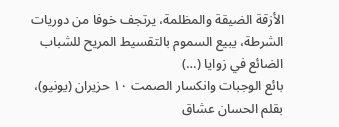الأزقة الضيقة والمظلمة، يرتجف خوفا من دوريات الشرطة، يبيع السموم بالتقسيط المريح للشباب الضائع في زوايا (…)
بائع الوجبات وانكسار الصمت ١٠ حزيران (يونيو)، بقلم الحسان عشاق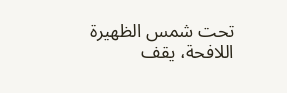تحت شمس الظهيرة اللافحة، يقف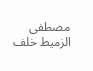مصطفى الزميط خلف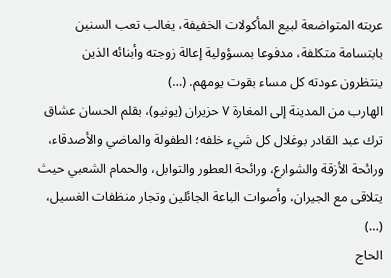عربته المتواضعة لبيع المأكولات الخفيفة، يغالب تعب السنين بابتسامة متكلفة، مدفوعا بمسؤولية إعالة زوجته وأبنائه الذين ينتظرون عودته كل مساء بقوت يومهم. (…)
الهارب من المدينة إلى المغارة ٧ حزيران (يونيو)، بقلم الحسان عشاق ترك عبد القادر بوغلال كل شيء خلفه؛ الطفولة والماضي والأصدقاء، ورائحة الأزقة والشوارع، ورائحة العطور والتوابل، والحمام الشعبي حيث يتلاقى مع الجيران، وأصوات الباعة الجائلين وتجار منظفات الغسيل، (…)
الحاج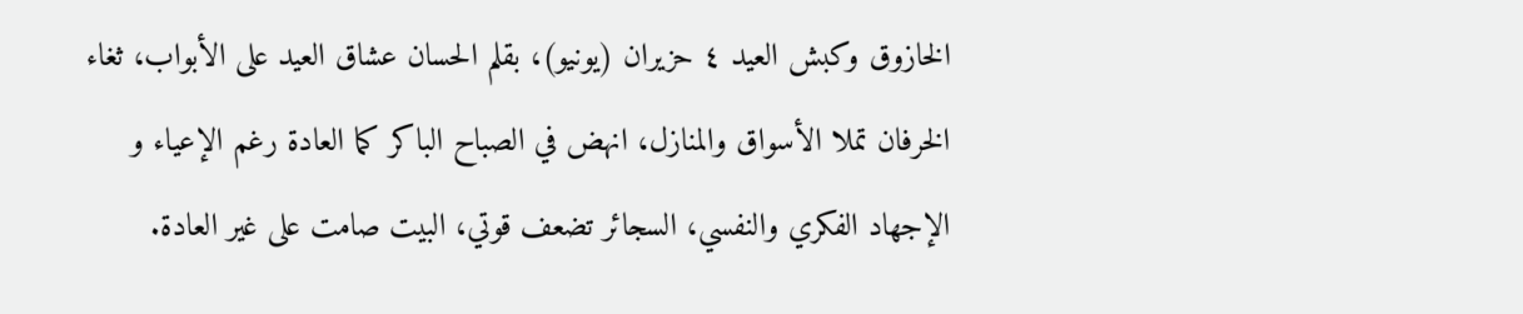الخازوق وكبش العيد ٤ حزيران (يونيو)، بقلم الحسان عشاق العيد على الأبواب، ثغاء الخرفان تملا الأسواق والمنازل، انهض في الصباح الباكر كما العادة رغم الإعياء و الإجهاد الفكري والنفسي، السجائر تضعف قوتي، البيت صامت على غير العادة.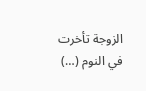الزوجة تأخرت في النوم (…)